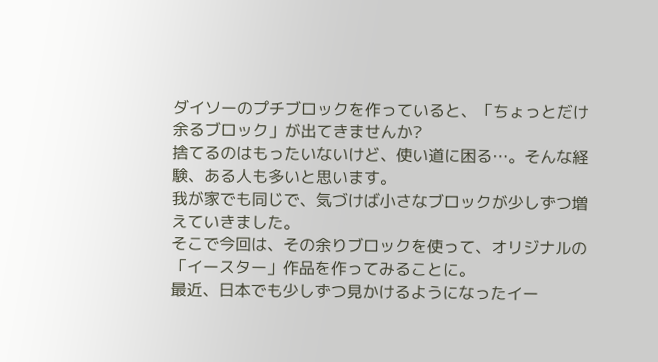ダイソーのプチブロックを作っていると、「ちょっとだけ余るブロック」が出てきませんか?
捨てるのはもったいないけど、使い道に困る…。そんな経験、ある人も多いと思います。
我が家でも同じで、気づけば小さなブロックが少しずつ増えていきました。
そこで今回は、その余りブロックを使って、オリジナルの「イースター」作品を作ってみることに。
最近、日本でも少しずつ見かけるようになったイー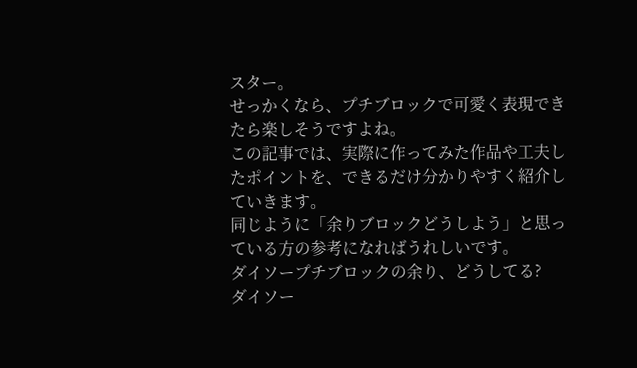スター。
せっかくなら、プチブロックで可愛く表現できたら楽しそうですよね。
この記事では、実際に作ってみた作品や工夫したポイントを、できるだけ分かりやすく紹介していきます。
同じように「余りブロックどうしよう」と思っている方の参考になればうれしいです。
ダイソープチブロックの余り、どうしてる?
ダイソー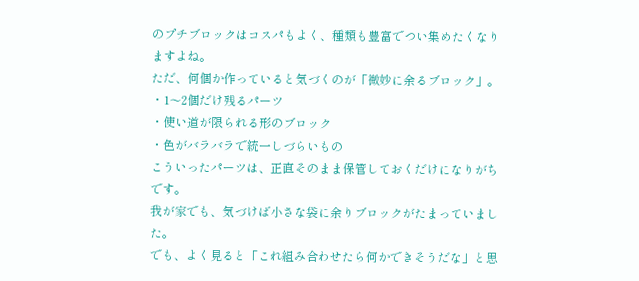のプチブロックはコスパもよく、種類も豊富でつい集めたくなりますよね。
ただ、何個か作っていると気づくのが「微妙に余るブロック」。
・1〜2個だけ残るパーツ
・使い道が限られる形のブロック
・色がバラバラで統一しづらいもの
こういったパーツは、正直そのまま保管しておくだけになりがちです。
我が家でも、気づけば小さな袋に余りブロックがたまっていました。
でも、よく見ると「これ組み合わせたら何かできそうだな」と思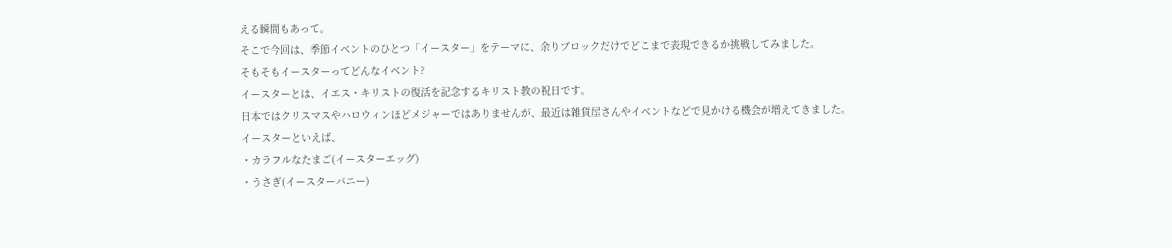える瞬間もあって。
そこで今回は、季節イベントのひとつ「イースター」をテーマに、余りブロックだけでどこまで表現できるか挑戦してみました。
そもそもイースターってどんなイベント?
イースターとは、イエス・キリストの復活を記念するキリスト教の祝日です。
日本ではクリスマスやハロウィンほどメジャーではありませんが、最近は雑貨屋さんやイベントなどで見かける機会が増えてきました。
イースターといえば、
・カラフルなたまご(イースターエッグ)
・うさぎ(イースターバニー)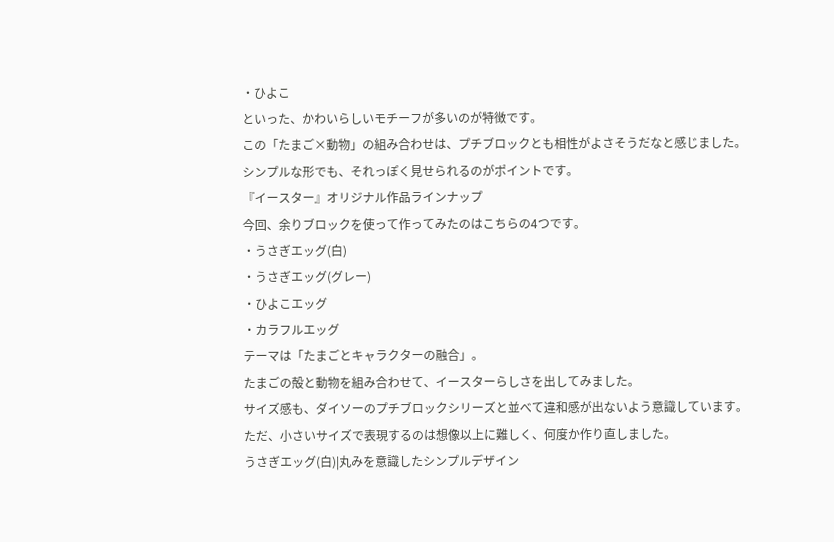・ひよこ
といった、かわいらしいモチーフが多いのが特徴です。
この「たまご×動物」の組み合わせは、プチブロックとも相性がよさそうだなと感じました。
シンプルな形でも、それっぽく見せられるのがポイントです。
『イースター』オリジナル作品ラインナップ
今回、余りブロックを使って作ってみたのはこちらの4つです。
・うさぎエッグ(白)
・うさぎエッグ(グレー)
・ひよこエッグ
・カラフルエッグ
テーマは「たまごとキャラクターの融合」。
たまごの殻と動物を組み合わせて、イースターらしさを出してみました。
サイズ感も、ダイソーのプチブロックシリーズと並べて違和感が出ないよう意識しています。
ただ、小さいサイズで表現するのは想像以上に難しく、何度か作り直しました。
うさぎエッグ(白)|丸みを意識したシンプルデザイン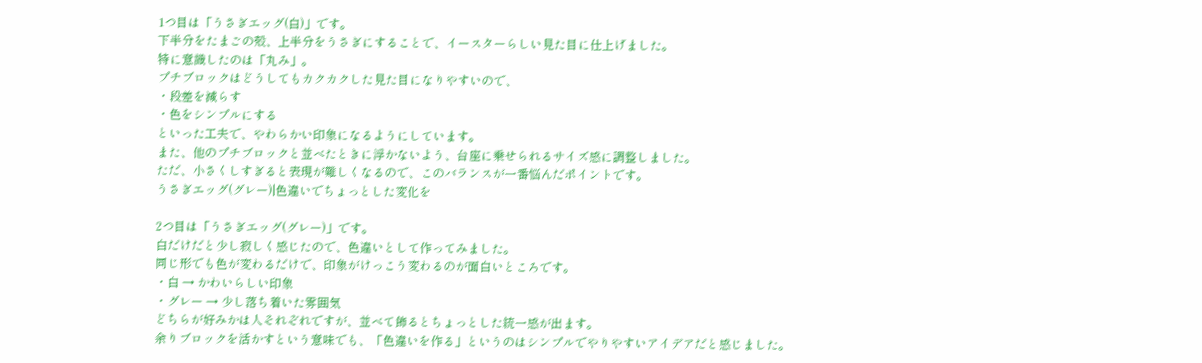1つ目は「うさぎエッグ(白)」です。
下半分をたまごの殻、上半分をうさぎにすることで、イースターらしい見た目に仕上げました。
特に意識したのは「丸み」。
プチブロックはどうしてもカクカクした見た目になりやすいので、
・段差を減らす
・色をシンプルにする
といった工夫で、やわらかい印象になるようにしています。
また、他のプチブロックと並べたときに浮かないよう、台座に乗せられるサイズ感に調整しました。
ただ、小さくしすぎると表現が難しくなるので、このバランスが一番悩んだポイントです。
うさぎエッグ(グレー)|色違いでちょっとした変化を

2つ目は「うさぎエッグ(グレー)」です。
白だけだと少し寂しく感じたので、色違いとして作ってみました。
同じ形でも色が変わるだけで、印象がけっこう変わるのが面白いところです。
・白 → かわいらしい印象
・グレー → 少し落ち着いた雰囲気
どちらが好みかは人それぞれですが、並べて飾るとちょっとした統一感が出ます。
余りブロックを活かすという意味でも、「色違いを作る」というのはシンプルでやりやすいアイデアだと感じました。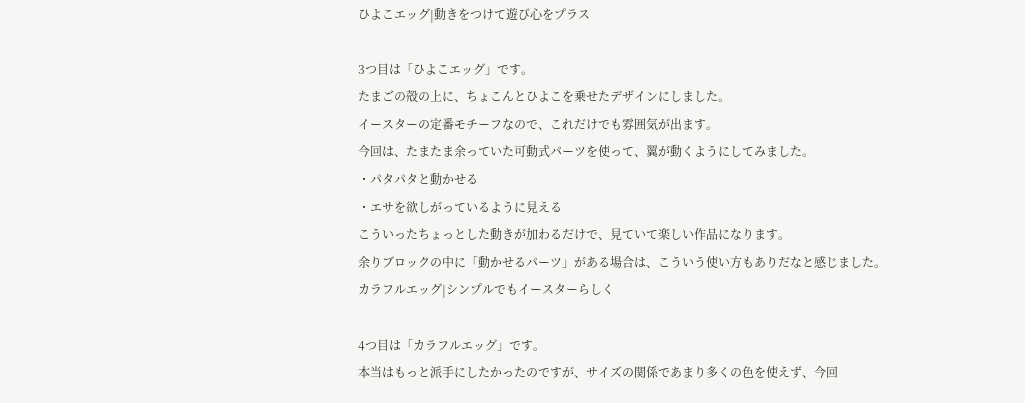ひよこエッグ|動きをつけて遊び心をプラス

3つ目は「ひよこエッグ」です。
たまごの殻の上に、ちょこんとひよこを乗せたデザインにしました。
イースターの定番モチーフなので、これだけでも雰囲気が出ます。
今回は、たまたま余っていた可動式パーツを使って、翼が動くようにしてみました。
・パタパタと動かせる
・エサを欲しがっているように見える
こういったちょっとした動きが加わるだけで、見ていて楽しい作品になります。
余りブロックの中に「動かせるパーツ」がある場合は、こういう使い方もありだなと感じました。
カラフルエッグ|シンプルでもイースターらしく

4つ目は「カラフルエッグ」です。
本当はもっと派手にしたかったのですが、サイズの関係であまり多くの色を使えず、今回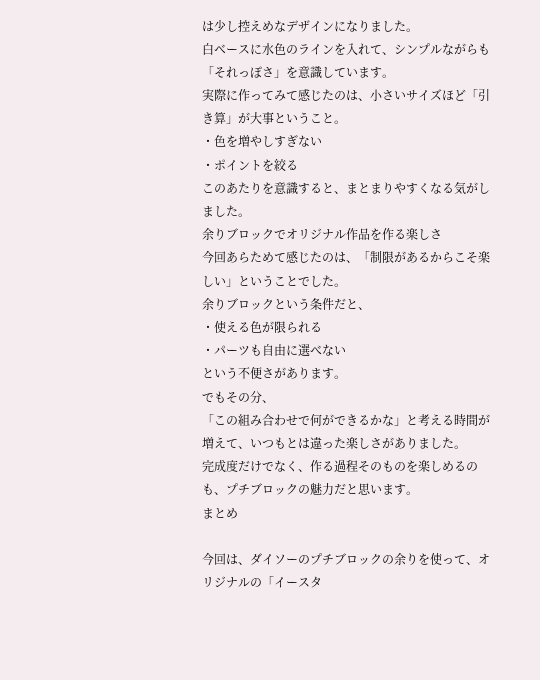は少し控えめなデザインになりました。
白ベースに水色のラインを入れて、シンプルながらも「それっぽさ」を意識しています。
実際に作ってみて感じたのは、小さいサイズほど「引き算」が大事ということ。
・色を増やしすぎない
・ポイントを絞る
このあたりを意識すると、まとまりやすくなる気がしました。
余りブロックでオリジナル作品を作る楽しさ
今回あらためて感じたのは、「制限があるからこそ楽しい」ということでした。
余りブロックという条件だと、
・使える色が限られる
・パーツも自由に選べない
という不便さがあります。
でもその分、
「この組み合わせで何ができるかな」と考える時間が増えて、いつもとは違った楽しさがありました。
完成度だけでなく、作る過程そのものを楽しめるのも、プチブロックの魅力だと思います。
まとめ

今回は、ダイソーのプチブロックの余りを使って、オリジナルの「イースタ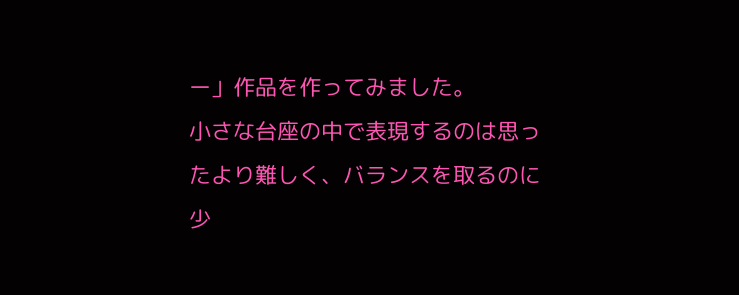ー」作品を作ってみました。
小さな台座の中で表現するのは思ったより難しく、バランスを取るのに少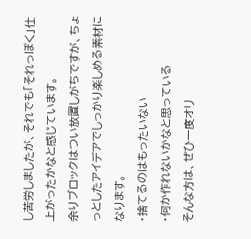し苦労しましたが、それでも「それっぽく」仕上がったかなと感じています。
余りブロックはつい放置しがちですが、ちょっとしたアイデアでしっかり楽しめる素材になります。
・捨てるのはもったいない
・何か作れないかなと思っている
そんな方は、ぜひ一度オリ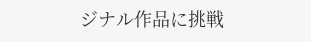ジナル作品に挑戦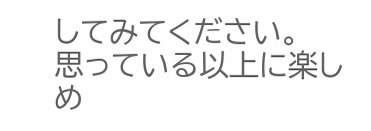してみてください。
思っている以上に楽しめ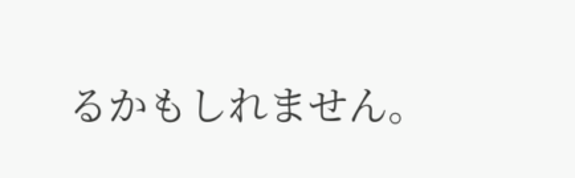るかもしれません。